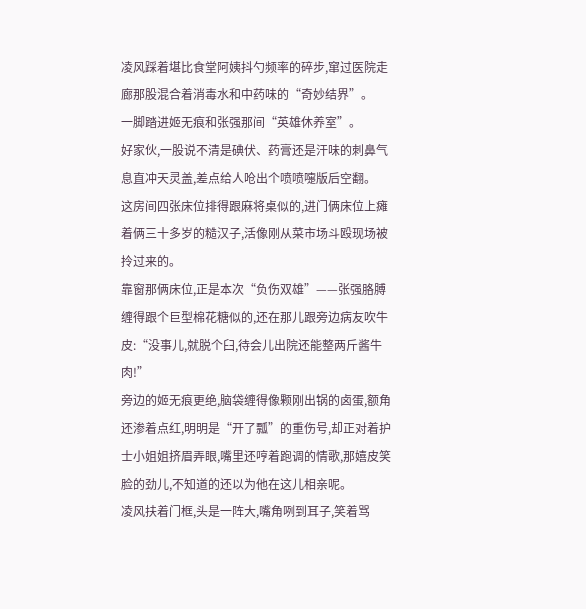凌风踩着堪比食堂阿姨抖勺频率的碎步,窜过医院走廊那股混合着消毒水和中药味的“奇妙结界”。
一脚踏进姬无痕和张强那间“英雄休养室”。
好家伙,一股说不清是碘伏、药膏还是汗味的刺鼻气息直冲天灵盖,差点给人呛出个喷喷嚏版后空翻。
这房间四张床位排得跟麻将桌似的,进门俩床位上瘫着俩三十多岁的糙汉子,活像刚从菜市场斗殴现场被拎过来的。
靠窗那俩床位,正是本次“负伤双雄”——张强胳膊缠得跟个巨型棉花糖似的,还在那儿跟旁边病友吹牛皮:“没事儿,就脱个臼,待会儿出院还能整两斤酱牛肉!”
旁边的姬无痕更绝,脑袋缠得像颗刚出锅的卤蛋,额角还渗着点红,明明是“开了瓢”的重伤号,却正对着护士小姐姐挤眉弄眼,嘴里还哼着跑调的情歌,那嬉皮笑脸的劲儿,不知道的还以为他在这儿相亲呢。
凌风扶着门框,头是一阵大,嘴角咧到耳子,笑着骂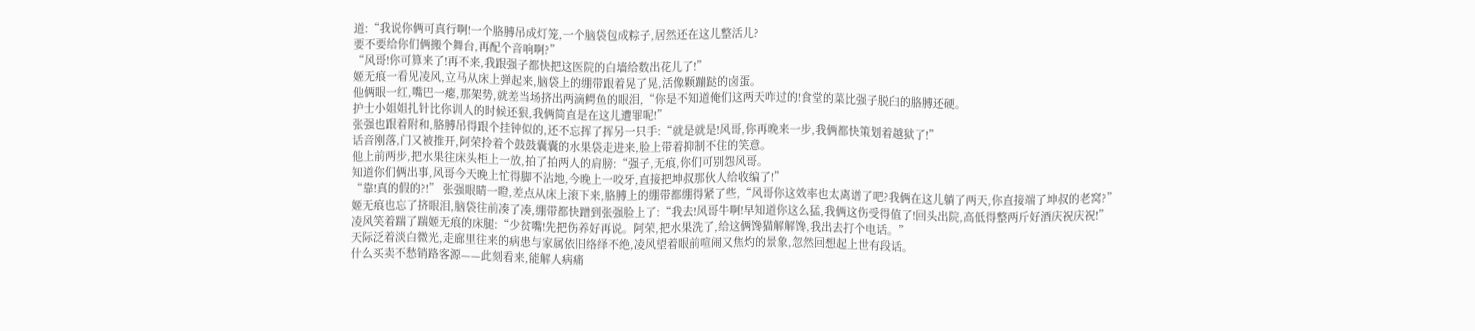道:“我说你俩可真行啊!一个胳膊吊成灯笼,一个脑袋包成粽子,居然还在这儿整活儿?
要不要给你们俩搬个舞台,再配个音响啊?”
“风哥!你可算来了!再不来,我跟强子都快把这医院的白墙给数出花儿了!”
姬无痕一看见凌风,立马从床上弹起来,脑袋上的绷带跟着晃了晃,活像颗蹦跶的卤蛋。
他俩眼一红,嘴巴一瘪,那架势,就差当场挤出两滴鳄鱼的眼泪,“你是不知道俺们这两天咋过的!食堂的菜比强子脱臼的胳膊还硬。
护士小姐姐扎针比你训人的时候还狠,我俩简直是在这儿遭罪呢!”
张强也跟着附和,胳膊吊得跟个挂钟似的,还不忘挥了挥另一只手:“就是就是!风哥,你再晚来一步,我俩都快策划着越狱了!”
话音刚落,门又被推开,阿荣拎着个鼓鼓囊囊的水果袋走进来,脸上带着抑制不住的笑意。
他上前两步,把水果往床头柜上一放,拍了拍两人的肩膀:“强子,无痕,你们可别怨风哥。
知道你们俩出事,风哥今天晚上忙得脚不沾地,今晚上一咬牙,直接把坤叔那伙人给收编了!”
“靠!真的假的?!” 张强眼睛一瞪,差点从床上滚下来,胳膊上的绷带都绷得紧了些,“风哥你这效率也太离谱了吧?我俩在这儿躺了两天,你直接端了坤叔的老窝?”
姬无痕也忘了挤眼泪,脑袋往前凑了凑,绷带都快蹭到张强脸上了:“我去!风哥牛啊!早知道你这么猛,我俩这伤受得值了!回头出院,高低得整两斤好酒庆祝庆祝!”
凌风笑着踹了踹姬无痕的床腿:“少贫嘴!先把伤养好再说。阿荣,把水果洗了,给这俩馋猫解解馋,我出去打个电话。”
天际泛着淡白微光,走廊里往来的病患与家属依旧络绎不绝,凌风望着眼前喧闹又焦灼的景象,忽然回想起上世有段话。
什么买卖不愁销路客源——此刻看来,能解人病痛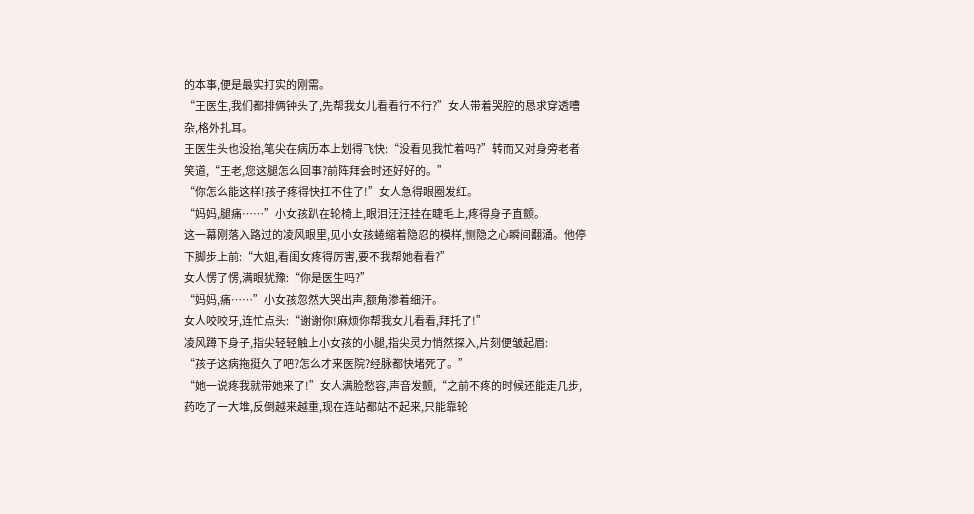的本事,便是最实打实的刚需。
“王医生,我们都排俩钟头了,先帮我女儿看看行不行?”女人带着哭腔的恳求穿透嘈杂,格外扎耳。
王医生头也没抬,笔尖在病历本上划得飞快:“没看见我忙着吗?”转而又对身旁老者笑道,“王老,您这腿怎么回事?前阵拜会时还好好的。”
“你怎么能这样!孩子疼得快扛不住了!”女人急得眼圈发红。
“妈妈,腿痛……”小女孩趴在轮椅上,眼泪汪汪挂在睫毛上,疼得身子直颤。
这一幕刚落入路过的凌风眼里,见小女孩蜷缩着隐忍的模样,恻隐之心瞬间翻涌。他停下脚步上前:“大姐,看闺女疼得厉害,要不我帮她看看?”
女人愣了愣,满眼犹豫:“你是医生吗?”
“妈妈,痛……”小女孩忽然大哭出声,额角渗着细汗。
女人咬咬牙,连忙点头:“谢谢你!麻烦你帮我女儿看看,拜托了!”
凌风蹲下身子,指尖轻轻触上小女孩的小腿,指尖灵力悄然探入,片刻便皱起眉:
“孩子这病拖挺久了吧?怎么才来医院?经脉都快堵死了。”
“她一说疼我就带她来了!”女人满脸愁容,声音发颤,“之前不疼的时候还能走几步,药吃了一大堆,反倒越来越重,现在连站都站不起来,只能靠轮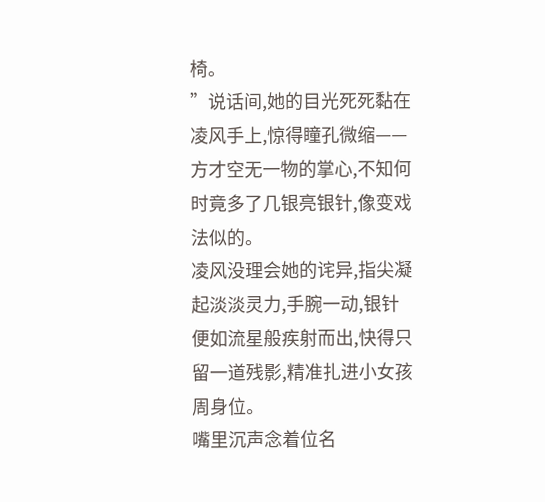椅。
”说话间,她的目光死死黏在凌风手上,惊得瞳孔微缩——
方才空无一物的掌心,不知何时竟多了几银亮银针,像变戏法似的。
凌风没理会她的诧异,指尖凝起淡淡灵力,手腕一动,银针便如流星般疾射而出,快得只留一道残影,精准扎进小女孩周身位。
嘴里沉声念着位名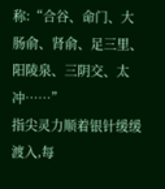称:“合谷、命门、大肠俞、肾俞、足三里、阳陵泉、三阴交、太冲……”
指尖灵力顺着银针缓缓渡入,每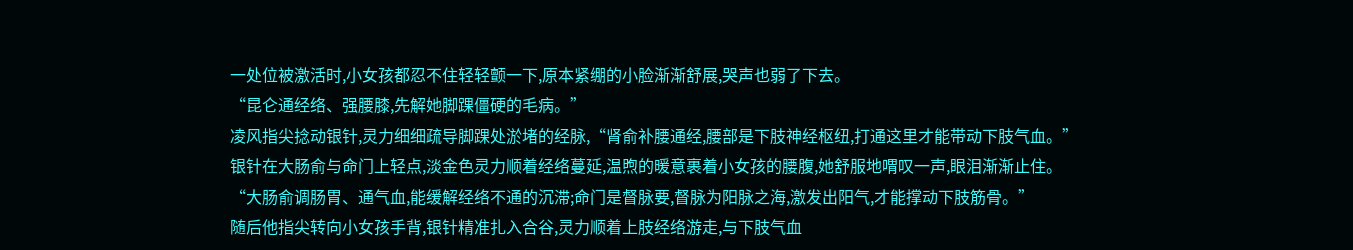一处位被激活时,小女孩都忍不住轻轻颤一下,原本紧绷的小脸渐渐舒展,哭声也弱了下去。
“昆仑通经络、强腰膝,先解她脚踝僵硬的毛病。”
凌风指尖捻动银针,灵力细细疏导脚踝处淤堵的经脉,“肾俞补腰通经,腰部是下肢神经枢纽,打通这里才能带动下肢气血。”
银针在大肠俞与命门上轻点,淡金色灵力顺着经络蔓延,温煦的暖意裹着小女孩的腰腹,她舒服地喟叹一声,眼泪渐渐止住。
“大肠俞调肠胃、通气血,能缓解经络不通的沉滞;命门是督脉要,督脉为阳脉之海,激发出阳气,才能撑动下肢筋骨。”
随后他指尖转向小女孩手背,银针精准扎入合谷,灵力顺着上肢经络游走,与下肢气血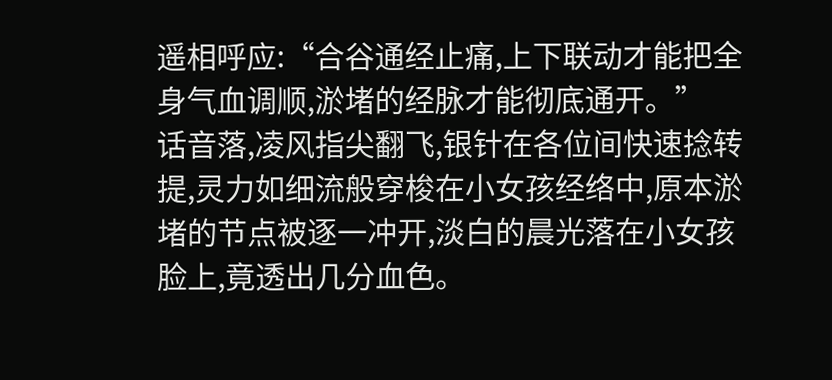遥相呼应:“合谷通经止痛,上下联动才能把全身气血调顺,淤堵的经脉才能彻底通开。”
话音落,凌风指尖翻飞,银针在各位间快速捻转提,灵力如细流般穿梭在小女孩经络中,原本淤堵的节点被逐一冲开,淡白的晨光落在小女孩脸上,竟透出几分血色。